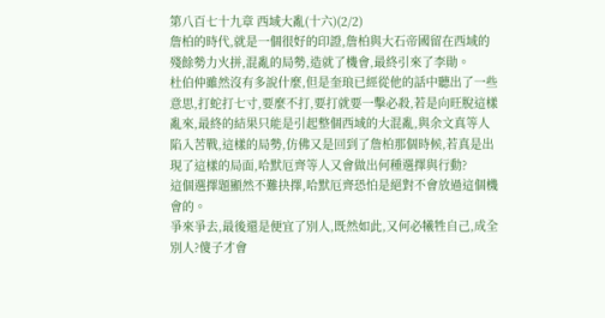第八百七十九章 西域大亂(十六)(2/2)
詹柏的時代,就是一個很好的印證,詹柏與大石帝國留在西域的殘餘勢力火拼,混亂的局勢,造就了機會,最終引來了李勛。
杜伯仲雖然沒有多說什麼,但是奎琅已經從他的話中聽出了一些意思,打蛇打七寸,要麼不打,要打就要一擊必殺,若是向旺脫這樣亂來,最終的結果只能是引起整個西域的大混亂,與余文真等人陷入苦戰,這樣的局勢,仿佛又是回到了詹柏那個時候,若真是出現了這樣的局面,哈默厄齊等人又會做出何種選擇與行動?
這個選擇題顯然不難抉擇,哈默厄齊恐怕是絕對不會放過這個機會的。
爭來爭去,最後還是便宜了別人,既然如此,又何必犧牲自己,成全別人?傻子才會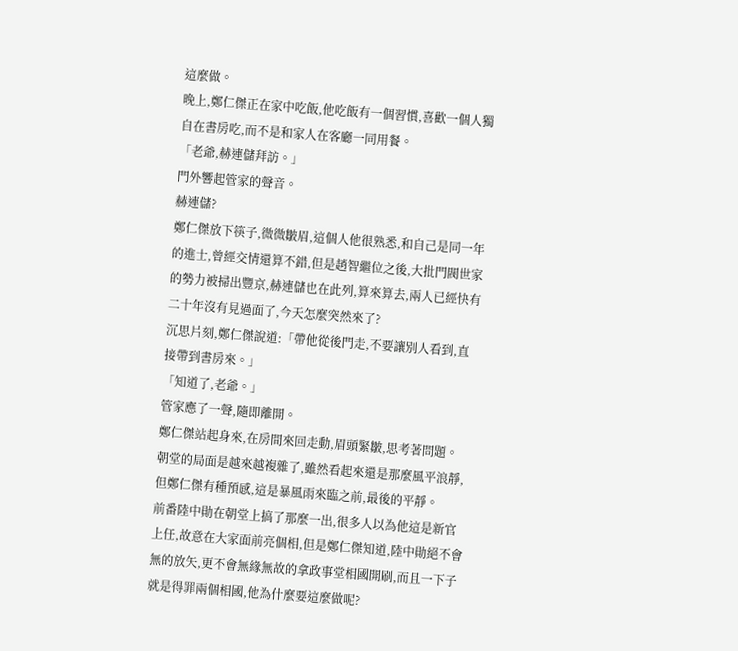這麼做。
晚上,鄭仁傑正在家中吃飯,他吃飯有一個習慣,喜歡一個人獨自在書房吃,而不是和家人在客廳一同用餐。
「老爺,赫連儲拜訪。」
門外響起管家的聲音。
赫連儲?
鄭仁傑放下筷子,微微皺眉,這個人他很熟悉,和自己是同一年的進士,曾經交情還算不錯,但是趙智繼位之後,大批門閥世家的勢力被掃出豐京,赫連儲也在此列,算來算去,兩人已經快有二十年沒有見過面了,今天怎麼突然來了?
沉思片刻,鄭仁傑說道:「帶他從後門走,不要讓別人看到,直接帶到書房來。」
「知道了,老爺。」
管家應了一聲,隨即離開。
鄭仁傑站起身來,在房間來回走動,眉頭緊皺,思考著問題。
朝堂的局面是越來越複雜了,雖然看起來還是那麼風平浪靜,但鄭仁傑有種預感,這是暴風雨來臨之前,最後的平靜。
前番陸中勛在朝堂上搞了那麼一出,很多人以為他這是新官上任,故意在大家面前亮個相,但是鄭仁傑知道,陸中勛絕不會無的放矢,更不會無緣無故的拿政事堂相國開刷,而且一下子就是得罪兩個相國,他為什麼要這麼做呢?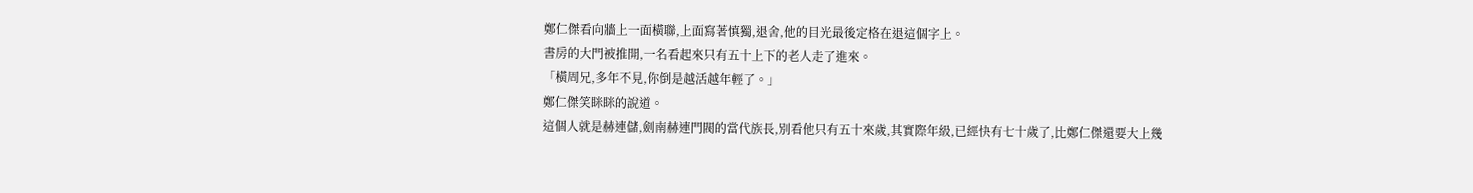鄭仁傑看向牆上一面橫聯,上面寫著慎獨,退舍,他的目光最後定格在退這個字上。
書房的大門被推開,一名看起來只有五十上下的老人走了進來。
「橫周兄,多年不見,你倒是越活越年輕了。」
鄭仁傑笑眯眯的說道。
這個人就是赫連儲,劍南赫連門閥的當代族長,別看他只有五十來歲,其實際年級,已經快有七十歲了,比鄭仁傑還要大上幾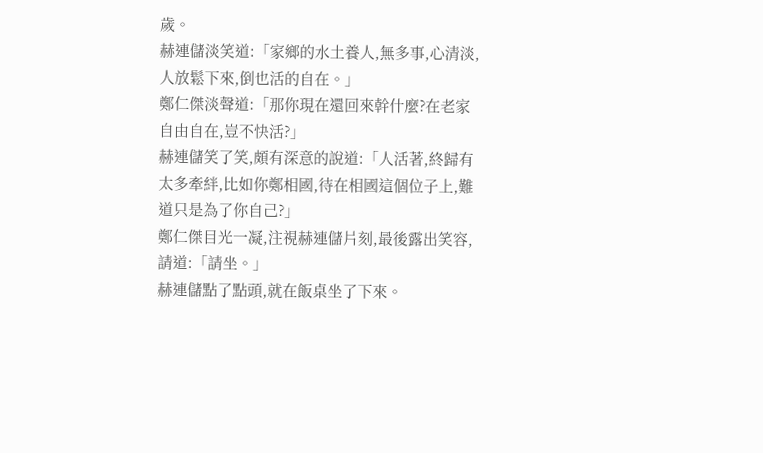歲。
赫連儲淡笑道:「家鄉的水土養人,無多事,心清淡,人放鬆下來,倒也活的自在。」
鄭仁傑淡聲道:「那你現在還回來幹什麼?在老家自由自在,豈不快活?」
赫連儲笑了笑,頗有深意的說道:「人活著,終歸有太多牽絆,比如你鄭相國,待在相國這個位子上,難道只是為了你自己?」
鄭仁傑目光一凝,注視赫連儲片刻,最後露出笑容,請道:「請坐。」
赫連儲點了點頭,就在飯桌坐了下來。